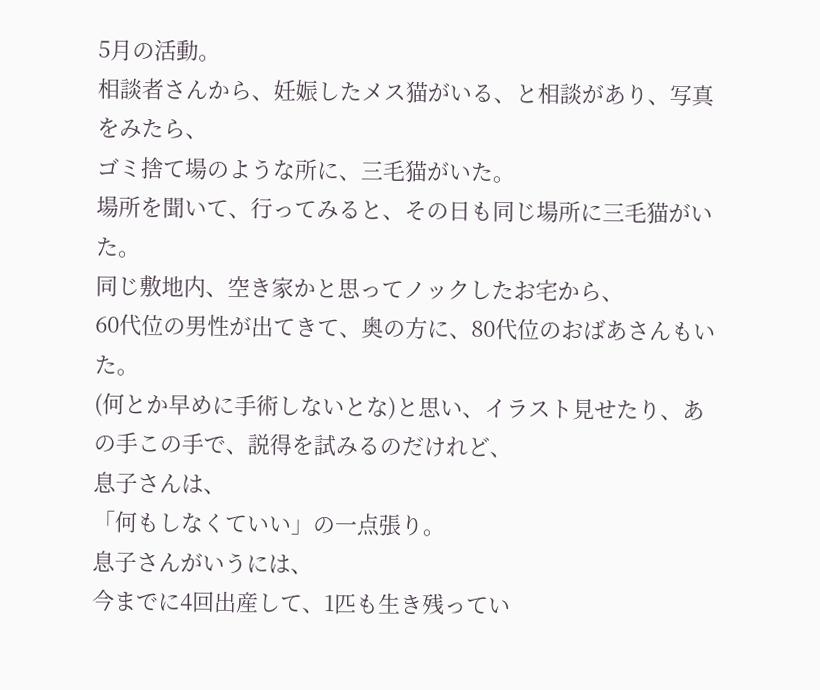5月の活動。
相談者さんから、妊娠したメス猫がいる、と相談があり、写真をみたら、
ゴミ捨て場のような所に、三毛猫がいた。
場所を聞いて、行ってみると、その日も同じ場所に三毛猫がいた。
同じ敷地内、空き家かと思ってノックしたお宅から、
60代位の男性が出てきて、奥の方に、80代位のおばあさんもいた。
(何とか早めに手術しないとな)と思い、イラスト見せたり、あの手この手で、説得を試みるのだけれど、
息子さんは、
「何もしなくていい」の一点張り。
息子さんがいうには、
今までに4回出産して、1匹も生き残ってい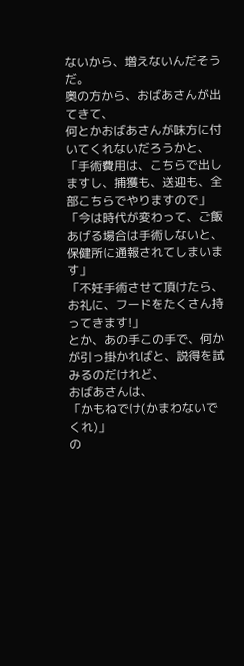ないから、増えないんだそうだ。
奥の方から、おばあさんが出てきて、
何とかおばあさんが味方に付いてくれないだろうかと、
「手術費用は、こちらで出しますし、捕獲も、送迎も、全部こちらでやりますので」
「今は時代が変わって、ご飯あげる場合は手術しないと、保健所に通報されてしまいます」
「不妊手術させて頂けたら、お礼に、フードをたくさん持ってきます!」
とか、あの手この手で、何かが引っ掛かればと、説得を試みるのだけれど、
おばあさんは、
「かもねでけ(かまわないでくれ)」
の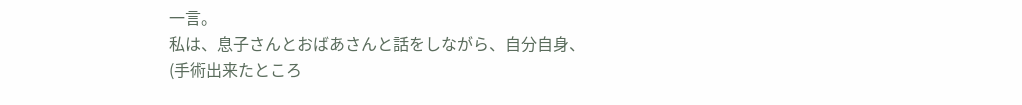一言。
私は、息子さんとおばあさんと話をしながら、自分自身、
(手術出来たところ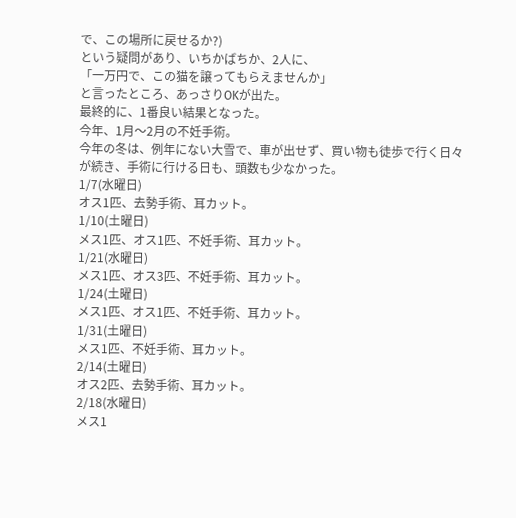で、この場所に戻せるか?)
という疑問があり、いちかばちか、2人に、
「一万円で、この猫を譲ってもらえませんか」
と言ったところ、あっさりOKが出た。
最終的に、1番良い結果となった。
今年、1月〜2月の不妊手術。
今年の冬は、例年にない大雪で、車が出せず、買い物も徒歩で行く日々が続き、手術に行ける日も、頭数も少なかった。
1/7(水曜日)
オス1匹、去勢手術、耳カット。
1/10(土曜日)
メス1匹、オス1匹、不妊手術、耳カット。
1/21(水曜日)
メス1匹、オス3匹、不妊手術、耳カット。
1/24(土曜日)
メス1匹、オス1匹、不妊手術、耳カット。
1/31(土曜日)
メス1匹、不妊手術、耳カット。
2/14(土曜日)
オス2匹、去勢手術、耳カット。
2/18(水曜日)
メス1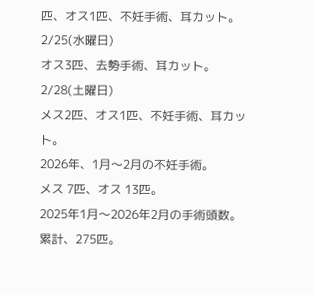匹、オス1匹、不妊手術、耳カット。
2/25(水曜日)
オス3匹、去勢手術、耳カット。
2/28(土曜日)
メス2匹、オス1匹、不妊手術、耳カット。
2026年、1月〜2月の不妊手術。
メス 7匹、オス 13匹。
2025年1月〜2026年2月の手術頭数。
累計、275匹。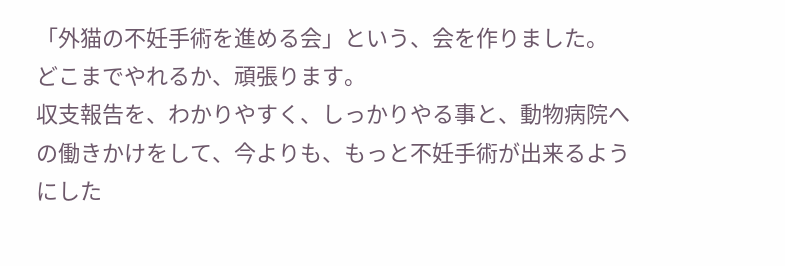「外猫の不妊手術を進める会」という、会を作りました。
どこまでやれるか、頑張ります。
収支報告を、わかりやすく、しっかりやる事と、動物病院への働きかけをして、今よりも、もっと不妊手術が出来るようにした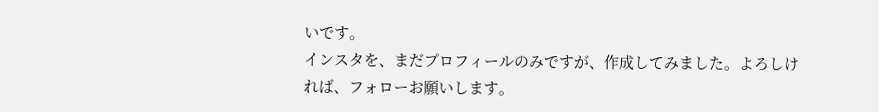いです。
インスタを、まだプロフィールのみですが、作成してみました。よろしければ、フォローお願いします。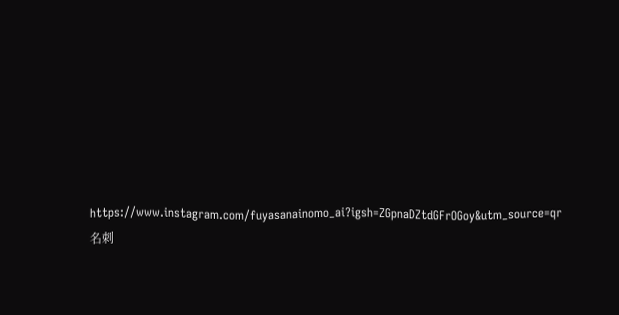https://www.instagram.com/fuyasanainomo_ai?igsh=ZGpnaDZtdGFrOGoy&utm_source=qr
名刺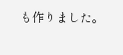も作りました。